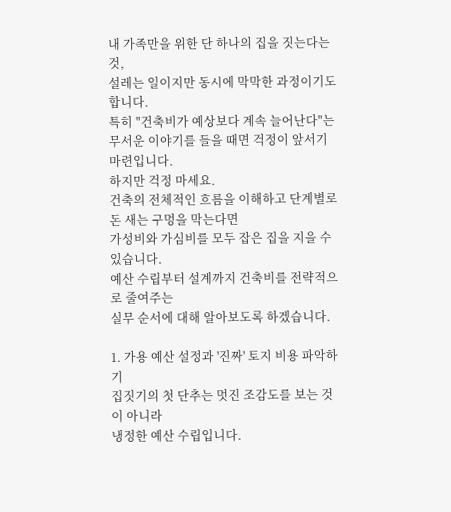내 가족만을 위한 단 하나의 집을 짓는다는 것,
설레는 일이지만 동시에 막막한 과정이기도 합니다.
특히 "건축비가 예상보다 계속 늘어난다"는
무서운 이야기를 들을 때면 걱정이 앞서기 마련입니다.
하지만 걱정 마세요.
건축의 전체적인 흐름을 이해하고 단계별로 돈 새는 구멍을 막는다면
가성비와 가심비를 모두 잡은 집을 지을 수 있습니다.
예산 수립부터 설계까지 건축비를 전략적으로 줄여주는
실무 순서에 대해 알아보도록 하겠습니다.

1. 가용 예산 설정과 '진짜' 토지 비용 파악하기
집짓기의 첫 단추는 멋진 조감도를 보는 것이 아니라
냉정한 예산 수립입니다.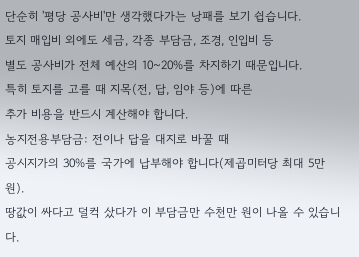단순히 '평당 공사비'만 생각했다가는 낭패를 보기 쉽습니다.
토지 매입비 외에도 세금, 각종 부담금, 조경, 인입비 등
별도 공사비가 전체 예산의 10~20%를 차지하기 때문입니다.
특히 토지를 고를 때 지목(전, 답, 임야 등)에 따른
추가 비용을 반드시 계산해야 합니다.
농지전용부담금: 전이나 답을 대지로 바꿀 때
공시지가의 30%를 국가에 납부해야 합니다(제곱미터당 최대 5만 원).
땅값이 싸다고 덜컥 샀다가 이 부담금만 수천만 원이 나올 수 있습니다.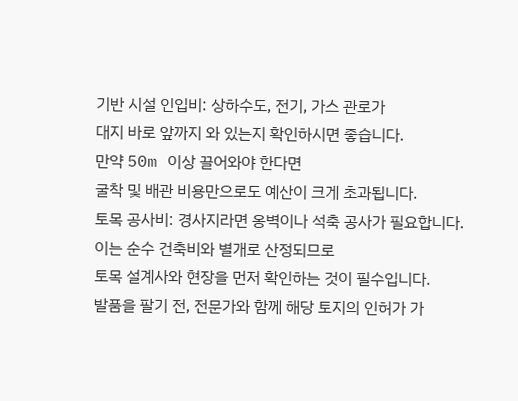기반 시설 인입비: 상하수도, 전기, 가스 관로가
대지 바로 앞까지 와 있는지 확인하시면 좋습니다.
만약 50m 이상 끌어와야 한다면
굴착 및 배관 비용만으로도 예산이 크게 초과됩니다.
토목 공사비: 경사지라면 옹벽이나 석축 공사가 필요합니다.
이는 순수 건축비와 별개로 산정되므로
토목 설계사와 현장을 먼저 확인하는 것이 필수입니다.
발품을 팔기 전, 전문가와 함께 해당 토지의 인허가 가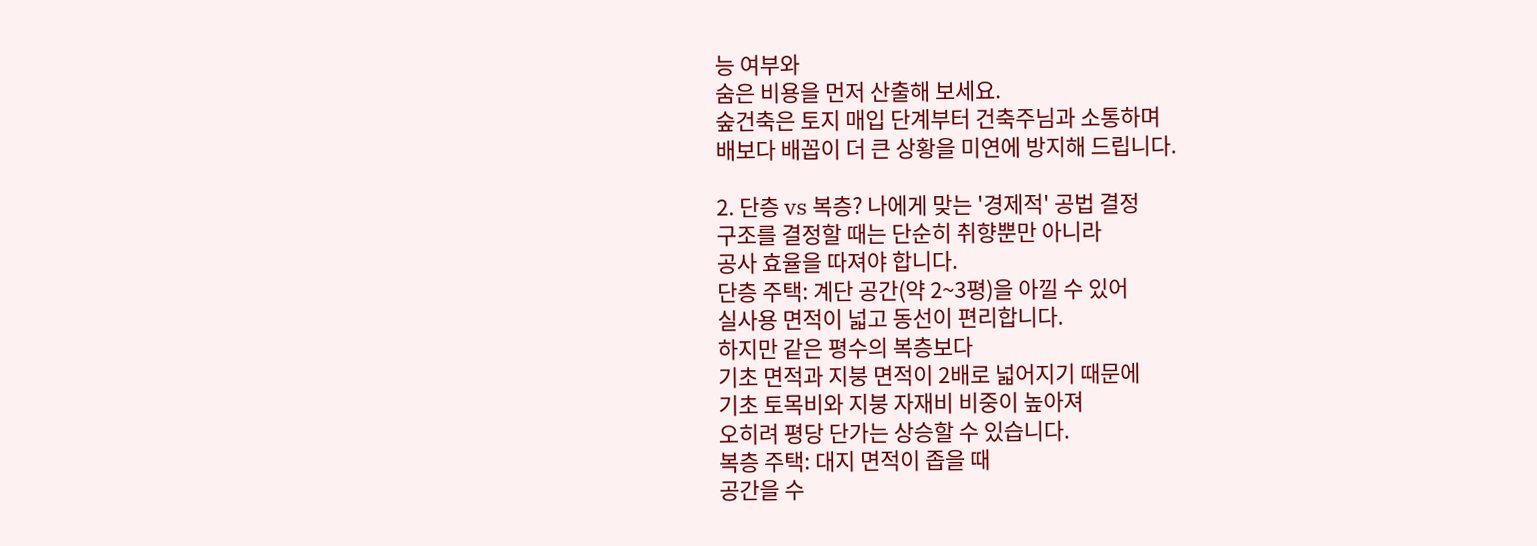능 여부와
숨은 비용을 먼저 산출해 보세요.
숲건축은 토지 매입 단계부터 건축주님과 소통하며
배보다 배꼽이 더 큰 상황을 미연에 방지해 드립니다.

2. 단층 vs 복층? 나에게 맞는 '경제적' 공법 결정
구조를 결정할 때는 단순히 취향뿐만 아니라
공사 효율을 따져야 합니다.
단층 주택: 계단 공간(약 2~3평)을 아낄 수 있어
실사용 면적이 넓고 동선이 편리합니다.
하지만 같은 평수의 복층보다
기초 면적과 지붕 면적이 2배로 넓어지기 때문에
기초 토목비와 지붕 자재비 비중이 높아져
오히려 평당 단가는 상승할 수 있습니다.
복층 주택: 대지 면적이 좁을 때
공간을 수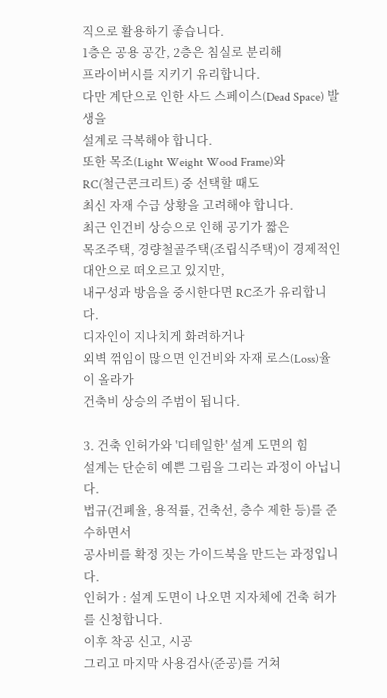직으로 활용하기 좋습니다.
1층은 공용 공간, 2층은 침실로 분리해
프라이버시를 지키기 유리합니다.
다만 계단으로 인한 사드 스페이스(Dead Space) 발생을
설계로 극복해야 합니다.
또한 목조(Light Weight Wood Frame)와
RC(철근콘크리트) 중 선택할 때도
최신 자재 수급 상황을 고려해야 합니다.
최근 인건비 상승으로 인해 공기가 짧은
목조주택, 경량철골주택(조립식주택)이 경제적인 대안으로 떠오르고 있지만,
내구성과 방음을 중시한다면 RC조가 유리합니다.
디자인이 지나치게 화려하거나
외벽 꺾임이 많으면 인건비와 자재 로스(Loss)율이 올라가
건축비 상승의 주범이 됩니다.

3. 건축 인허가와 '디테일한' 설계 도면의 힘
설계는 단순히 예쁜 그림을 그리는 과정이 아닙니다.
법규(건폐율, 용적률, 건축선, 층수 제한 등)를 준수하면서
공사비를 확정 짓는 가이드북을 만드는 과정입니다.
인허가 : 설계 도면이 나오면 지자체에 건축 허가를 신청합니다.
이후 착공 신고, 시공
그리고 마지막 사용검사(준공)를 거쳐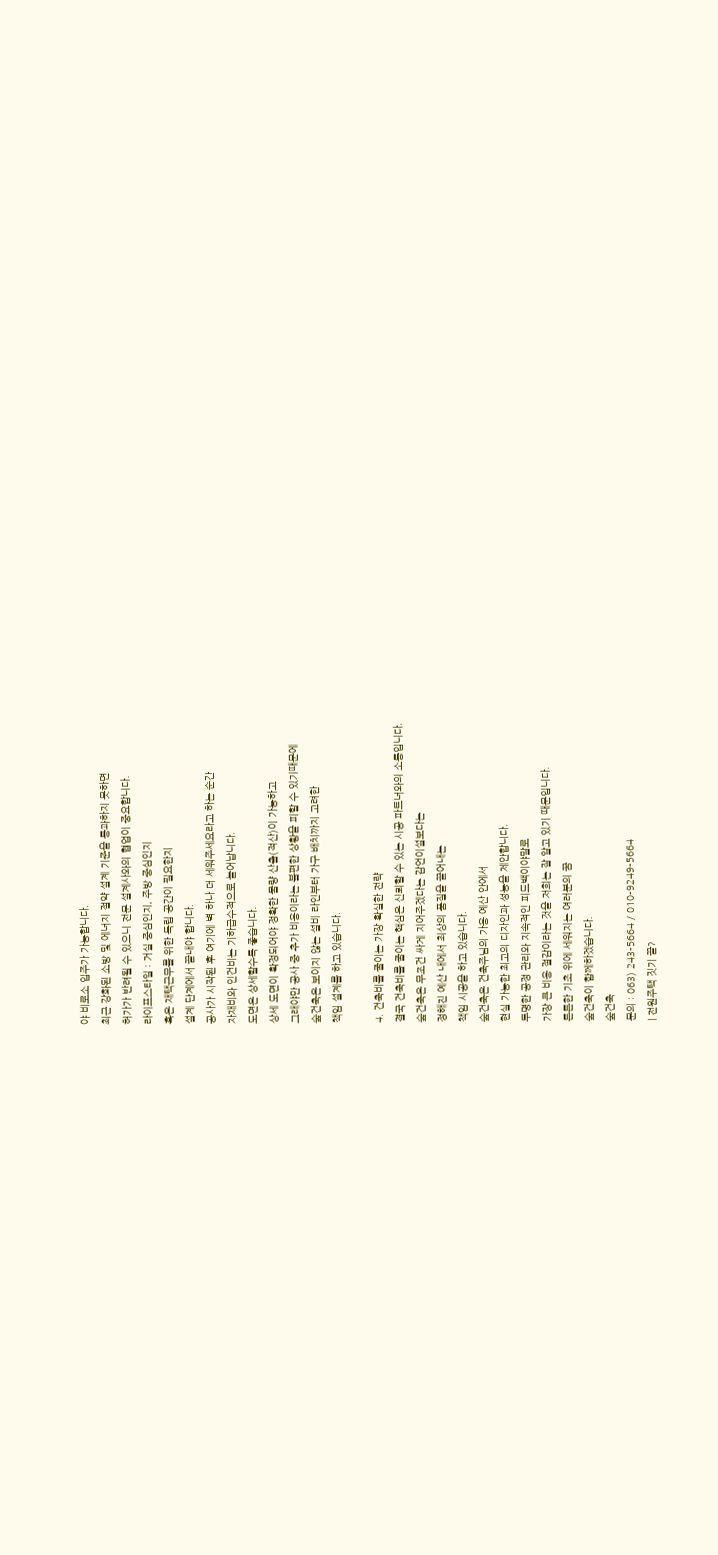야 비로소 입주가 가능합니다.
최근 강화된 소방 및 에너지 절약 설계 기준을 통과하지 못하면
허가가 반려될 수 있으니 전문 설계사와의 협업이 중요합니다.
라이프스타일 : 거실 중심인지, 주방 중심인지
혹은 재택근무를 위한 독립 공간이 필요한지
설계 단계에서 끝내야 합니다.
공사가 시작된 후 여기에 벽 하나 더 세워주세요라고 하는 순간
자재비와 인건비는 기하급수적으로 늘어납니다.
도면은 상세할수록 좋습니다.
상세 도면이 확정되어야 정확한 물량 산출(적산)이 가능하고
그래야만 공사 중 추가 비용이라는 불편한 상황을 피할 수 있기때문에
숲건축은 보이지 않는 설비 라인부터 가구 배치까지 고려한
책임 설계를 하고 있습니다.

4. 건축비를 줄이는 가장 확실한 전략
결국 건축비를 줄이는 핵심은 신뢰할 수 있는 시공 파트너와의 소통입니다.
숲건축은 무조건 싸게 지어주겠다는 감언이설보다는
정해진 예산 내에서 최상의 품질을 끌어내는
책임 시공을 하고 있습니다.
숲건축은 건축주님의 가용 예산 안에서
현실 가능한 최고의 디자인과 성능을 제안합니다.
투명한 공정 관리와 지속적인 피드백이야말로
가장 큰 비용 절감이라는 것을 저희는 잘 알고 있기 때문입니다.
튼튼한 기초 위에 세워지는 여러분의 꿈
숲건축이 함께하겠습니다.
숲건축
문의 : 063) 243-5664 / 010-9249-5664
| 전원주택 짓기 끝?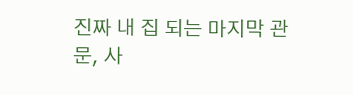진짜 내 집 되는 마지막 관문, 사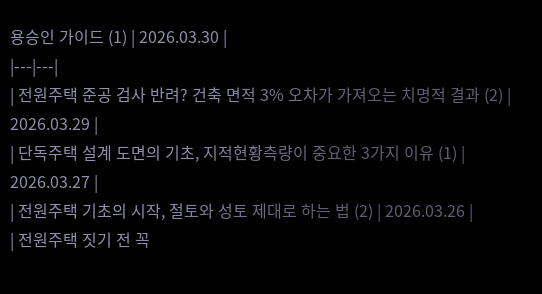용승인 가이드 (1) | 2026.03.30 |
|---|---|
| 전원주택 준공 검사 반려? 건축 면적 3% 오차가 가져오는 치명적 결과 (2) | 2026.03.29 |
| 단독주택 설계 도면의 기초, 지적현황측량이 중요한 3가지 이유 (1) | 2026.03.27 |
| 전원주택 기초의 시작, 절토와 성토 제대로 하는 법 (2) | 2026.03.26 |
| 전원주택 짓기 전 꼭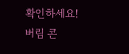확인하세요! 버림 콘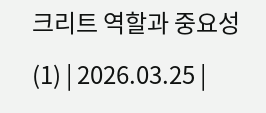크리트 역할과 중요성 (1) | 2026.03.25 |